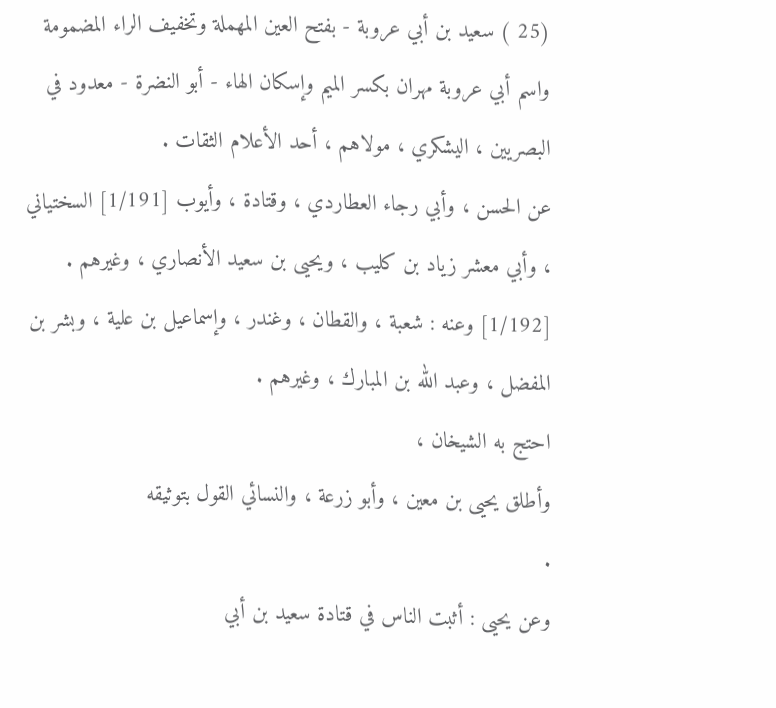(25 ) سعيد بن أبي عروبة - بفتح العين المهملة وتخفيف الراء المضمومة واسم أبي عروبة مهران بكسر الميم وإسكان الهاء - أبو النضرة - معدود في البصريين ، اليشكري ، مولاهم ، أحد الأعلام الثقات .
عن الحسن ، وأبي رجاء العطاردي ، وقتادة ، وأيوب [1/191] السختياني ، وأبي معشر زياد بن كليب ، ويحيى بن سعيد الأنصاري ، وغيرهم .
[1/192] وعنه : شعبة ، والقطان ، وغندر ، وإسماعيل بن علية ، وبشر بن المفضل ، وعبد الله بن المبارك ، وغيرهم .
احتج به الشيخان ،
وأطلق يحيى بن معين ، وأبو زرعة ، والنسائي القول بتوثيقه
.
وعن يحيى : أثبت الناس في قتادة سعيد بن أبي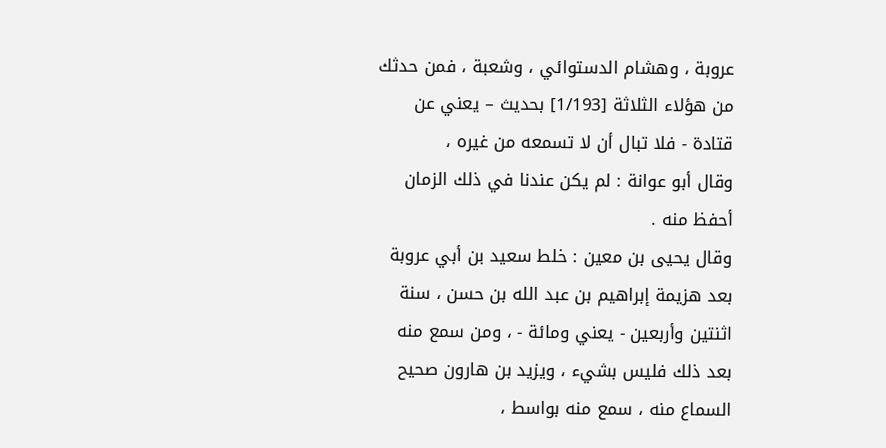عروبة ، وهشام الدستوائي ، وشعبة ، فمن حدثك من هؤلاء الثلاثة [1/193] بحديث – يعني عن قتادة - فلا تبال أن لا تسمعه من غيره ،
وقال أبو عوانة : لم يكن عندنا في ذلك الزمان أحفظ منه .
وقال يحيى بن معين : خلط سعيد بن أبي عروبة بعد هزيمة إبراهيم بن عبد الله بن حسن ، سنة اثنتين وأربعين - يعني ومائة - ، ومن سمع منه بعد ذلك فليس بشيء ، ويزيد بن هارون صحيح السماع منه ، سمع منه بواسط ،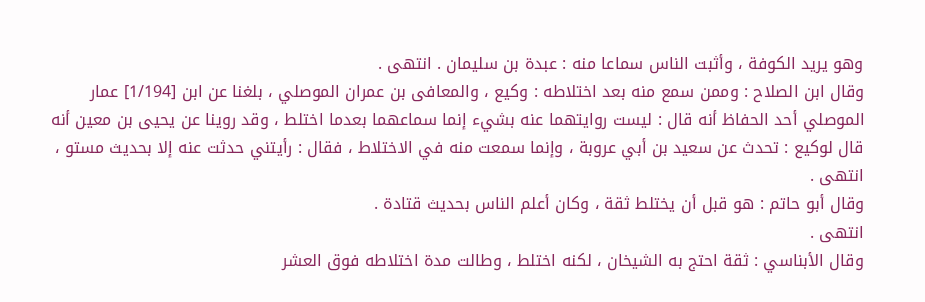وهو يريد الكوفة ، وأثبت الناس سماعا منه : عبدة بن سليمان . انتهى .
وقال ابن الصلاح : وممن سمع منه بعد اختلاطه : وكيع ، والمعافى بن عمران الموصلي ، بلغنا عن ابن [1/194] عمار الموصلي أحد الحفاظ أنه قال : ليست روايتهما عنه بشيء إنما سماعهما بعدما اختلط ، وقد روينا عن يحيى بن معين أنه قال لوكيع : تحدث عن سعيد بن أبي عروبة ، وإنما سمعت منه في الاختلاط ، فقال : رأيتني حدثت عنه إلا بحديث مستو ، انتهى .
وقال أبو حاتم : هو قبل أن يختلط ثقة ، وكان أعلم الناس بحديث قتادة .
انتهى .
وقال الأبناسي : ثقة احتج به الشيخان ، لكنه اختلط ، وطالت مدة اختلاطه فوق العشر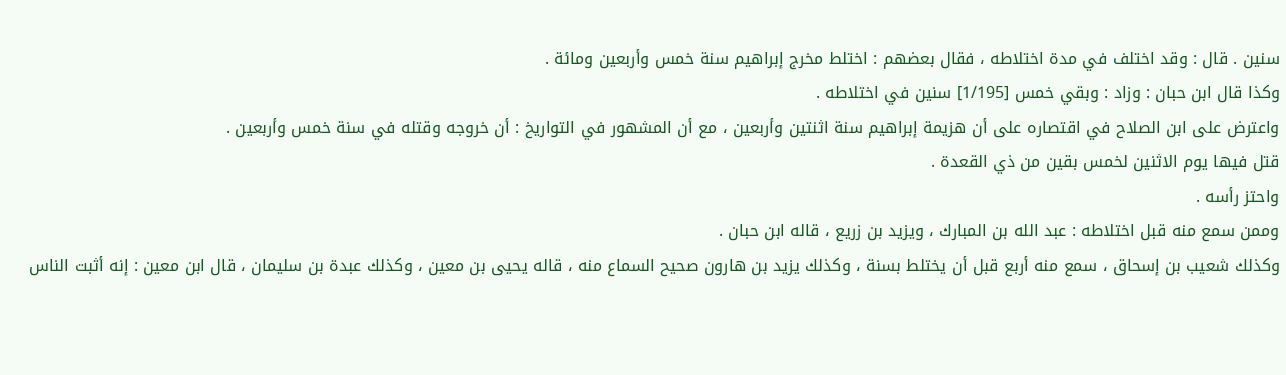سنين . قال : وقد اختلف في مدة اختلاطه ، فقال بعضهم : اختلط مخرج إبراهيم سنة خمس وأربعين ومائة .
وكذا قال ابن حبان : وزاد : وبقي خمس [1/195] سنين في اختلاطه .
واعترض على ابن الصلاح في اقتصاره على أن هزيمة إبراهيم سنة اثنتين وأربعين ، مع أن المشهور في التواريخ : أن خروجه وقتله في سنة خمس وأربعين .
قتل فيها يوم الاثنين لخمس بقين من ذي القعدة .
واحتز رأسه .
وممن سمع منه قبل اختلاطه : عبد الله بن المبارك ، ويزيد بن زريع ، قاله ابن حبان .
وكذلك شعيب بن إسحاق ، سمع منه أربع قبل أن يختلط بسنة ، وكذلك يزيد بن هارون صحيح السماع منه ، قاله يحيى بن معين ، وكذلك عبدة بن سليمان ، قال ابن معين : إنه أثبت الناس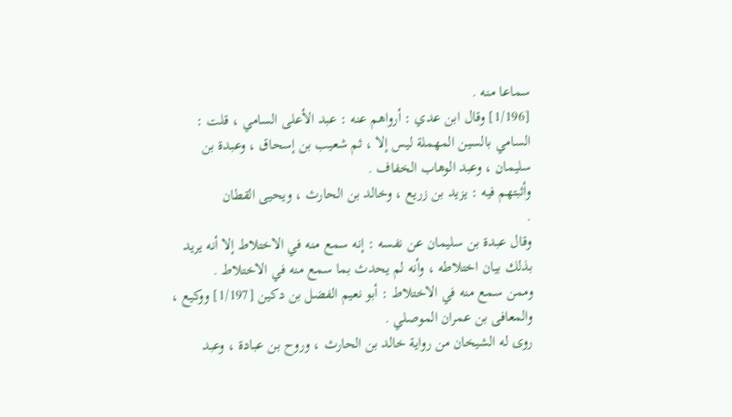سماعا منه .
[1/196] وقال ابن عدي : أرواهم عنه : عبد الأعلى السامي ، قلت : السامي بالسين المهملة ليس إلا ، ثم شعيب بن إسحاق ، وعبدة بن سليمان ، وعبد الوهاب الخفاف .
وأثبتهم فيه : يزيد بن زريع ، وخالد بن الحارث ، ويحيى القطان
.
وقال عبدة بن سليمان عن نفسه : إنه سمع منه في الاختلاط إلا أنه يريد بذلك بيان اختلاطه ، وأنه لم يحدث بما سمع منه في الاختلاط .
وممن سمع منه في الاختلاط : أبو نعيم الفضل بن دكين [1/197] ووكيع ، والمعافى بن عمران الموصلي .
روى له الشيخان من رواية خالد بن الحارث ، وروح بن عبادة ، وعبد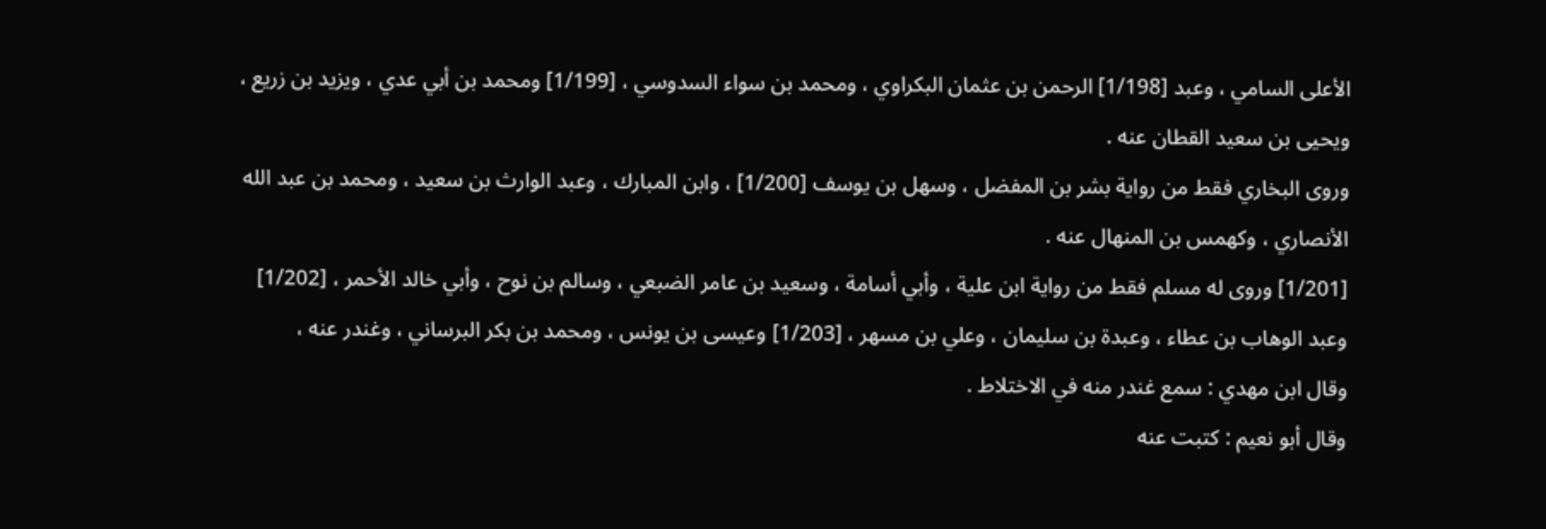الأعلى السامي ، وعبد [1/198] الرحمن بن عثمان البكراوي ، ومحمد بن سواء السدوسي ، [1/199] ومحمد بن أبي عدي ، ويزيد بن زريع ، ويحيى بن سعيد القطان عنه .
وروى البخاري فقط من رواية بشر بن المفضل ، وسهل بن يوسف [1/200] ، وابن المبارك ، وعبد الوارث بن سعيد ، ومحمد بن عبد الله الأنصاري ، وكهمس بن المنهال عنه .
[1/201] وروى له مسلم فقط من رواية ابن علية ، وأبي أسامة ، وسعيد بن عامر الضبعي ، وسالم بن نوح ، وأبي خالد الأحمر ، [1/202] وعبد الوهاب بن عطاء ، وعبدة بن سليمان ، وعلي بن مسهر ، [1/203] وعيسى بن يونس ، ومحمد بن بكر البرساني ، وغندر عنه ،
وقال ابن مهدي : سمع غندر منه في الاختلاط .
وقال أبو نعيم : كتبت عنه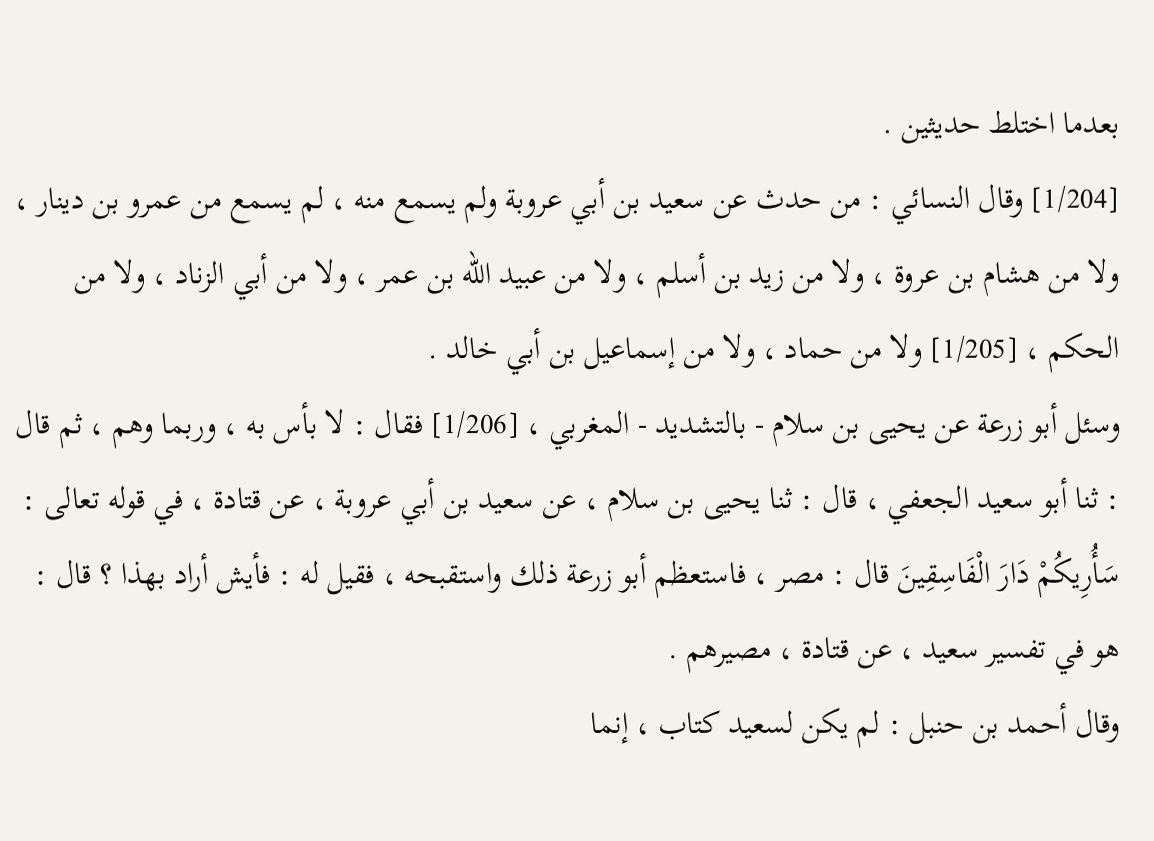بعدما اختلط حديثين .
[1/204] وقال النسائي : من حدث عن سعيد بن أبي عروبة ولم يسمع منه ، لم يسمع من عمرو بن دينار ، ولا من هشام بن عروة ، ولا من زيد بن أسلم ، ولا من عبيد الله بن عمر ، ولا من أبي الزناد ، ولا من الحكم ، [1/205] ولا من حماد ، ولا من إسماعيل بن أبي خالد .
وسئل أبو زرعة عن يحيى بن سلام - بالتشديد - المغربي ، [1/206] فقال : لا بأس به ، وربما وهم ، ثم قال : ثنا أبو سعيد الجعفي ، قال : ثنا يحيى بن سلام ، عن سعيد بن أبي عروبة ، عن قتادة ، في قوله تعالى : سَأُرِيكُمْ دَارَ الْفَاسِقِينَ قال : مصر ، فاستعظم أبو زرعة ذلك واستقبحه ، فقيل له : فأيش أراد بهذا ؟ قال : هو في تفسير سعيد ، عن قتادة ، مصيرهم .
وقال أحمد بن حنبل : لم يكن لسعيد كتاب ، إنما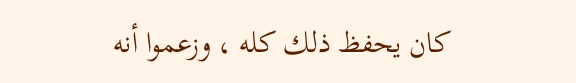كان يحفظ ذلك كله ، وزعموا أنه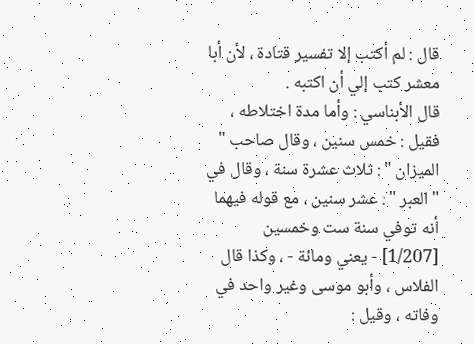قال : لم أكتب إلا تفسير قتادة ، لأن أبا معشر كتب إلي أن اكتبه .
قال الأبناسي : وأما مدة اختلاطه ، فقيل : خمس سنين ، وقال صاحب " الميزان " : ثلاث عشرة سنة ، وقال في " العبر " : عشر سنين ، مع قوله فيهما أنه توفي سنة ست وخمسين [1/207] - يعني ومائة - ، وكذا قال الفلاس ، وأبو موسى وغير واحد في وفاته ، وقيل :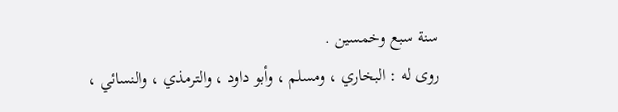سنة سبع وخمسين .
روى له : البخاري ، ومسلم ، وأبو داود ، والترمذي ، والنسائي ،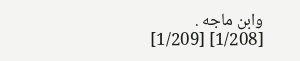وابن ماجه .
[1/208] [1/209]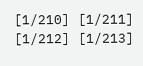[1/210] [1/211] [1/212] [1/213]